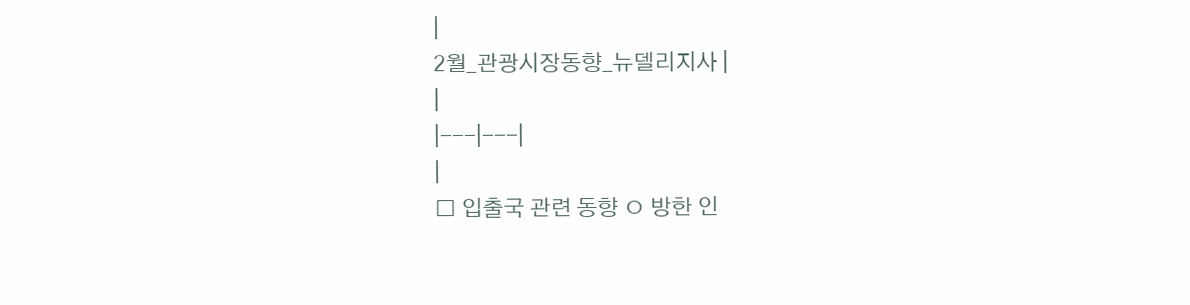|
2월_관광시장동향_뉴델리지사 |
|
|---|---|
|
□ 입출국 관련 동향 ㅇ 방한 인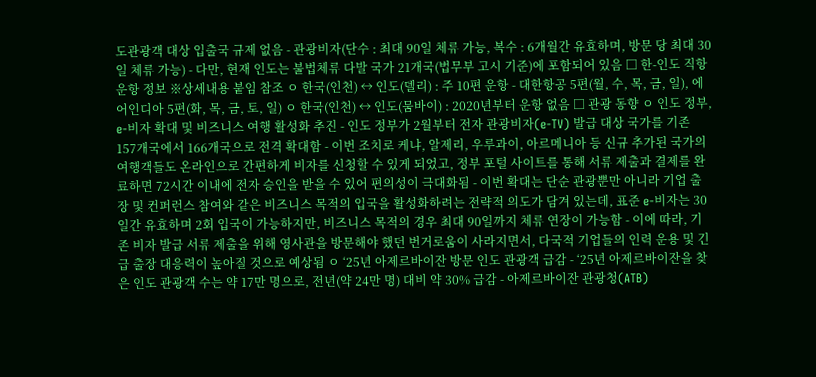도관광객 대상 입출국 규제 없음 - 관광비자(단수 : 최대 90일 체류 가능, 복수 : 6개월간 유효하며, 방문 당 최대 30일 체류 가능) - 다만, 현재 인도는 불법체류 다발 국가 21개국(법무부 고시 기준)에 포함되어 있음 □ 한-인도 직항 운항 정보 ※상세내용 붙임 참조 ㅇ 한국(인천) ↔ 인도(델리) : 주 10편 운항 - 대한항공 5편(월, 수, 목, 금, 일), 에어인디아 5편(화, 목, 금, 토, 일) ㅇ 한국(인천) ↔ 인도(뭄바이) : 2020년부터 운항 없음 □ 관광 동향 ㅇ 인도 정부, e-비자 확대 및 비즈니스 여행 활성화 추진 - 인도 정부가 2월부터 전자 관광비자(e-TV) 발급 대상 국가를 기존 157개국에서 166개국으로 전격 확대함 - 이번 조치로 케냐, 알제리, 우루과이, 아르메니아 등 신규 추가된 국가의 여행객들도 온라인으로 간편하게 비자를 신청할 수 있게 되었고, 정부 포털 사이트를 통해 서류 제출과 결제를 완료하면 72시간 이내에 전자 승인을 받을 수 있어 편의성이 극대화됨 - 이번 확대는 단순 관광뿐만 아니라 기업 출장 및 컨퍼런스 참여와 같은 비즈니스 목적의 입국을 활성화하려는 전략적 의도가 담겨 있는데, 표준 e-비자는 30일간 유효하며 2회 입국이 가능하지만, 비즈니스 목적의 경우 최대 90일까지 체류 연장이 가능함 - 이에 따라, 기존 비자 발급 서류 제출을 위해 영사관을 방문해야 했던 번거로움이 사라지면서, 다국적 기업들의 인력 운용 및 긴급 출장 대응력이 높아질 것으로 예상됨 ㅇ ‘25년 아제르바이잔 방문 인도 관광객 급감 - ‘25년 아제르바이잔을 찾은 인도 관광객 수는 약 17만 명으로, 전년(약 24만 명) 대비 약 30% 급감 - 아제르바이잔 관광청(ATB)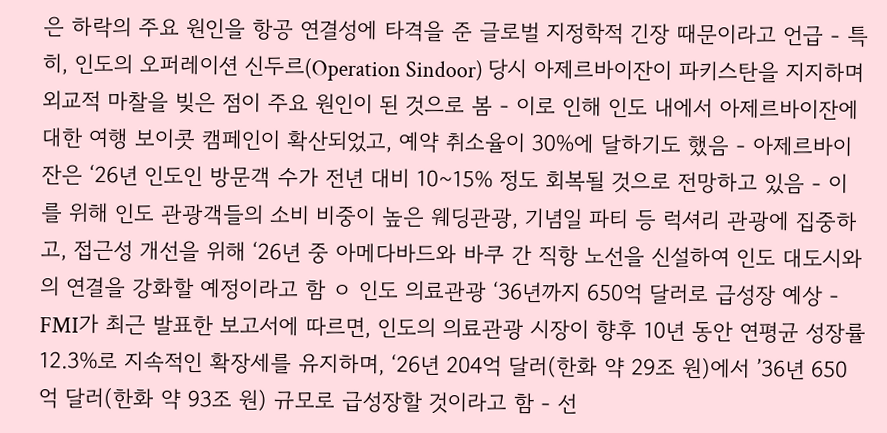은 하락의 주요 원인을 항공 연결성에 타격을 준 글로벌 지정학적 긴장 때문이라고 언급 - 특히, 인도의 오퍼레이션 신두르(Operation Sindoor) 당시 아제르바이잔이 파키스탄을 지지하며 외교적 마찰을 빚은 점이 주요 원인이 된 것으로 봄 - 이로 인해 인도 내에서 아제르바이잔에 대한 여행 보이콧 캠페인이 확산되었고, 예약 취소율이 30%에 달하기도 했음 - 아제르바이잔은 ‘26년 인도인 방문객 수가 전년 대비 10~15% 정도 회복될 것으로 전망하고 있음 - 이를 위해 인도 관광객들의 소비 비중이 높은 웨딩관광, 기념일 파티 등 럭셔리 관광에 집중하고, 접근성 개선을 위해 ‘26년 중 아메다바드와 바쿠 간 직항 노선을 신설하여 인도 대도시와의 연결을 강화할 예정이라고 함 ㅇ 인도 의료관광 ‘36년까지 650억 달러로 급성장 예상 - FMI가 최근 발표한 보고서에 따르면, 인도의 의료관광 시장이 향후 10년 동안 연평균 성장률 12.3%로 지속적인 확장세를 유지하며, ‘26년 204억 달러(한화 약 29조 원)에서 ’36년 650억 달러(한화 약 93조 원) 규모로 급성장할 것이라고 함 - 선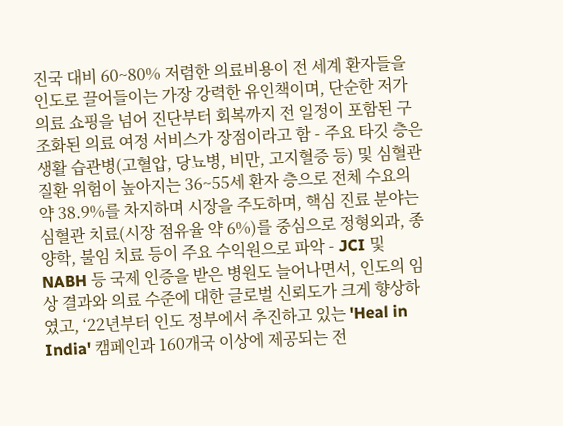진국 대비 60~80% 저렴한 의료비용이 전 세계 환자들을 인도로 끌어들이는 가장 강력한 유인책이며, 단순한 저가 의료 쇼핑을 넘어 진단부터 회복까지 전 일정이 포함된 구조화된 의료 여정 서비스가 장점이라고 함 - 주요 타깃 층은 생활 습관병(고혈압, 당뇨병, 비만, 고지혈증 등) 및 심혈관 질환 위험이 높아지는 36~55세 환자 층으로 전체 수요의 약 38.9%를 차지하며 시장을 주도하며, 핵심 진료 분야는 심혈관 치료(시장 점유율 약 6%)를 중심으로 정형외과, 종양학, 불임 치료 등이 주요 수익원으로 파악 - JCI 및 NABH 등 국제 인증을 받은 병원도 늘어나면서, 인도의 임상 결과와 의료 수준에 대한 글로벌 신뢰도가 크게 향상하였고, ‘22년부터 인도 정부에서 추진하고 있는 'Heal in India' 캠페인과 160개국 이상에 제공되는 전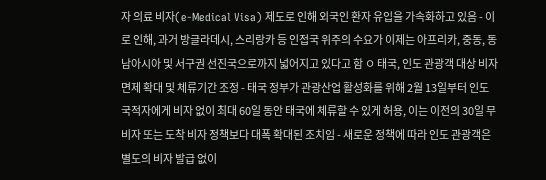자 의료 비자(e-Medical Visa) 제도로 인해 외국인 환자 유입을 가속화하고 있음 - 이로 인해, 과거 방글라데시, 스리랑카 등 인접국 위주의 수요가 이제는 아프리카, 중동, 동남아시아 및 서구권 선진국으로까지 넓어지고 있다고 함 ㅇ 태국, 인도 관광객 대상 비자 면제 확대 및 체류기간 조정 - 태국 정부가 관광산업 활성화를 위해 2월 13일부터 인도 국적자에게 비자 없이 최대 60일 동안 태국에 체류할 수 있게 허용, 이는 이전의 30일 무비자 또는 도착 비자 정책보다 대폭 확대된 조치임 - 새로운 정책에 따라 인도 관광객은 별도의 비자 발급 없이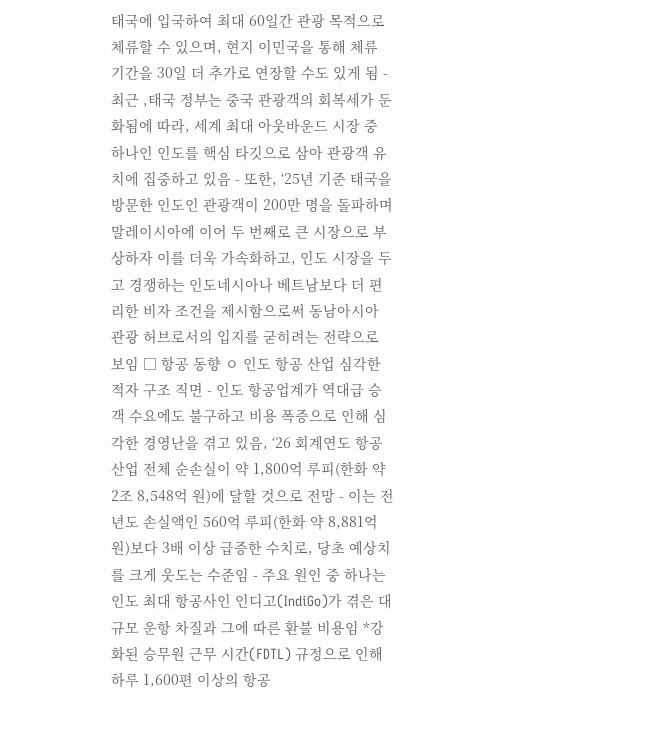태국에 입국하여 최대 60일간 관광 목적으로 체류할 수 있으며, 현지 이민국을 통해 체류 기간을 30일 더 추가로 연장할 수도 있게 됨 - 최근 ,태국 정부는 중국 관광객의 회복세가 둔화됨에 따라, 세계 최대 아웃바운드 시장 중 하나인 인도를 핵심 타깃으로 삼아 관광객 유치에 집중하고 있음 - 또한, ‘25년 기준 태국을 방문한 인도인 관광객이 200만 명을 돌파하며 말레이시아에 이어 두 번째로 큰 시장으로 부상하자 이를 더욱 가속화하고, 인도 시장을 두고 경쟁하는 인도네시아나 베트남보다 더 편리한 비자 조건을 제시함으로써 동남아시아 관광 허브로서의 입지를 굳히려는 전략으로 보임 □ 항공 동향 ㅇ 인도 항공 산업 심각한 적자 구조 직면 - 인도 항공업계가 역대급 승객 수요에도 불구하고 비용 폭증으로 인해 심각한 경영난을 겪고 있음, ‘26 회계연도 항공산업 전체 순손실이 약 1,800억 루피(한화 약 2조 8,548억 원)에 달할 것으로 전망 - 이는 전년도 손실액인 560억 루피(한화 약 8,881억 원)보다 3배 이상 급증한 수치로, 당초 예상치를 크게 웃도는 수준임 - 주요 원인 중 하나는 인도 최대 항공사인 인디고(IndiGo)가 겪은 대규모 운항 차질과 그에 따른 환불 비용임 *강화된 승무원 근무 시간(FDTL) 규정으로 인해 하루 1,600편 이상의 항공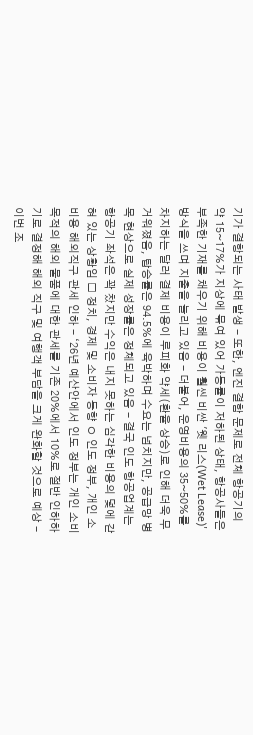기가 결항되는 사태 발생 - 또한, 엔진 결함 문제로 전체 항공기의 약 15~17%가 지상에 묶여 있어 가동률이 저하된 상태, 항공사들은 부족한 기재를 채우기 위해 비용이 훨씬 비싼 '웻 리스(Wet Lease)' 방식을 쓰며 지출을 늘리고 있음 - 더불어, 운영비용의 35~50%를 차지하는 달러 결제 비용이 루피화 약세(환율 상승)로 인해 더욱 무거워졌음, 탑승률은 94.5%에 육박하며 수요는 넘치지만, 공급망 병목 현상으로 실제 성장률은 정체되고 있음 - 결국 인도 항공업계는 항공기 좌석은 꽉 찼지만 수익은 내지 못하는 심각한 비용의 덫에 갇혀 있는 상황임 □ 정치, 경제 및 소비자 동향 ㅇ 인도 정부, 개인 소비용 해외직구 관세 인하 - ‘26년 예산안에서 인도 정부는 개인 소비 목적의 해외 물품에 대한 관세를 기존 20%에서 10%로 절반 인하하기로 결정해 해외 직구 및 여행객 부담을 크게 완화할 것으로 예상 - 이번 조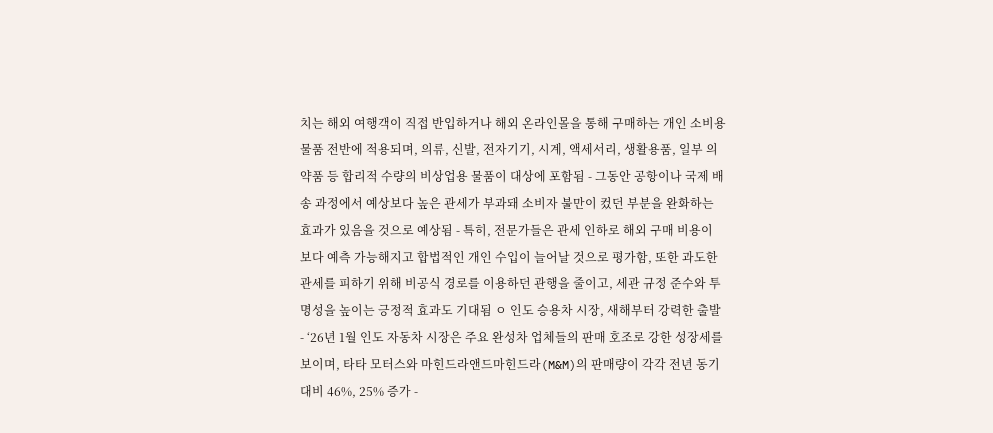치는 해외 여행객이 직접 반입하거나 해외 온라인몰을 통해 구매하는 개인 소비용 물품 전반에 적용되며, 의류, 신발, 전자기기, 시계, 액세서리, 생활용품, 일부 의약품 등 합리적 수량의 비상업용 물품이 대상에 포함됨 - 그동안 공항이나 국제 배송 과정에서 예상보다 높은 관세가 부과돼 소비자 불만이 컸던 부분을 완화하는 효과가 있음을 것으로 예상됨 - 특히, 전문가들은 관세 인하로 해외 구매 비용이 보다 예측 가능해지고 합법적인 개인 수입이 늘어날 것으로 평가함, 또한 과도한 관세를 피하기 위해 비공식 경로를 이용하던 관행을 줄이고, 세관 규정 준수와 투명성을 높이는 긍정적 효과도 기대됨 ㅇ 인도 승용차 시장, 새해부터 강력한 출발 - ‘26년 1월 인도 자동차 시장은 주요 완성차 업체들의 판매 호조로 강한 성장세를 보이며, 타타 모터스와 마힌드라앤드마힌드라(M&M)의 판매량이 각각 전년 동기 대비 46%, 25% 증가 -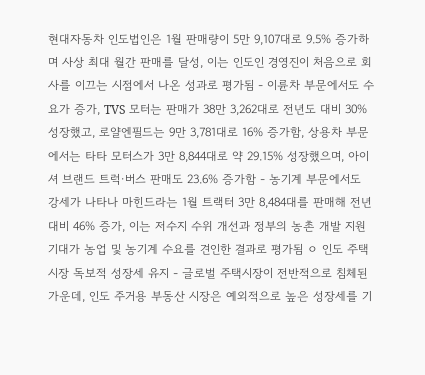현대자동차 인도법인은 1월 판매량이 5만 9,107대로 9.5% 증가하며 사상 최대 월간 판매를 달성, 이는 인도인 경영진이 처음으로 회사를 이끄는 시점에서 나온 성과로 평가됨 - 이륜차 부문에서도 수요가 증가, TVS 모터는 판매가 38만 3,262대로 전년도 대비 30% 성장했고, 로얄엔필드는 9만 3,781대로 16% 증가함, 상용차 부문에서는 타타 모터스가 3만 8,844대로 약 29.15% 성장했으며, 아이셔 브랜드 트럭·버스 판매도 23.6% 증가함 - 농기계 부문에서도 강세가 나타나 마힌드라는 1월 트랙터 3만 8,484대를 판매해 전년 대비 46% 증가, 이는 저수지 수위 개선과 정부의 농촌 개발 지원 기대가 농업 및 농기계 수요를 견인한 결과로 평가됨 ㅇ 인도 주택시장 독보적 성장세 유지 - 글로벌 주택시장이 전반적으로 침체된 가운데, 인도 주거용 부동산 시장은 예외적으로 높은 성장세를 기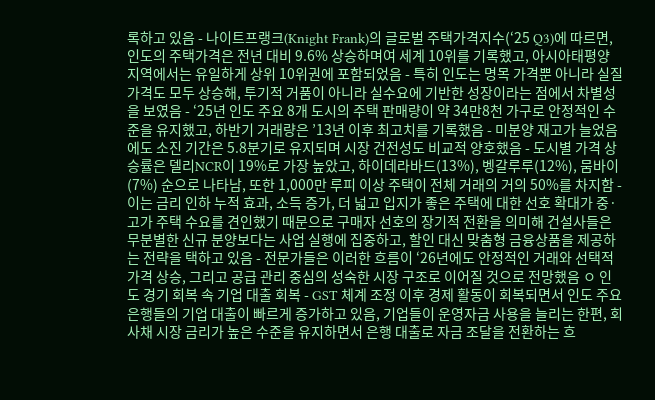록하고 있음 - 나이트프랭크(Knight Frank)의 글로벌 주택가격지수(‘25 Q3)에 따르면, 인도의 주택가격은 전년 대비 9.6% 상승하며여 세계 10위를 기록했고, 아시아태평양 지역에서는 유일하게 상위 10위권에 포함되었음 - 특히 인도는 명목 가격뿐 아니라 실질 가격도 모두 상승해, 투기적 거품이 아니라 실수요에 기반한 성장이라는 점에서 차별성을 보였음 - ‘25년 인도 주요 8개 도시의 주택 판매량이 약 34만8천 가구로 안정적인 수준을 유지했고, 하반기 거래량은 ’13년 이후 최고치를 기록했음 - 미분양 재고가 늘었음에도 소진 기간은 5.8분기로 유지되며 시장 건전성도 비교적 양호했음 - 도시별 가격 상승률은 델리NCR이 19%로 가장 높았고, 하이데라바드(13%), 벵갈루루(12%), 뭄바이(7%) 순으로 나타남, 또한 1,000만 루피 이상 주택이 전체 거래의 거의 50%를 차지함 - 이는 금리 인하 누적 효과, 소득 증가, 더 넓고 입지가 좋은 주택에 대한 선호 확대가 중·고가 주택 수요를 견인했기 때문으로 구매자 선호의 장기적 전환을 의미해 건설사들은 무분별한 신규 분양보다는 사업 실행에 집중하고, 할인 대신 맞춤형 금융상품을 제공하는 전략을 택하고 있음 - 전문가들은 이러한 흐름이 ‘26년에도 안정적인 거래와 선택적 가격 상승, 그리고 공급 관리 중심의 성숙한 시장 구조로 이어질 것으로 전망했음 ㅇ 인도 경기 회복 속 기업 대출 회복 - GST 체계 조정 이후 경제 활동이 회복되면서 인도 주요 은행들의 기업 대출이 빠르게 증가하고 있음, 기업들이 운영자금 사용을 늘리는 한편, 회사채 시장 금리가 높은 수준을 유지하면서 은행 대출로 자금 조달을 전환하는 흐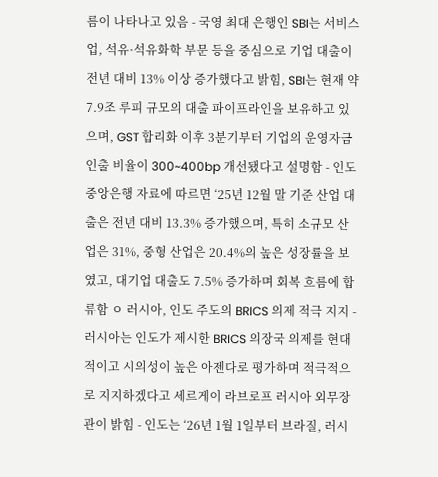름이 나타나고 있음 - 국영 최대 은행인 SBI는 서비스업, 석유·석유화학 부문 등을 중심으로 기업 대출이 전년 대비 13% 이상 증가했다고 밝힘, SBI는 현재 약 7.9조 루피 규모의 대출 파이프라인을 보유하고 있으며, GST 합리화 이후 3분기부터 기업의 운영자금 인출 비율이 300~400bp 개선됐다고 설명함 - 인도 중앙은행 자료에 따르면 ‘25년 12월 말 기준 산업 대출은 전년 대비 13.3% 증가했으며, 특히 소규모 산업은 31%, 중형 산업은 20.4%의 높은 성장률을 보였고, 대기업 대출도 7.5% 증가하며 회복 흐름에 합류함 ㅇ 러시아, 인도 주도의 BRICS 의제 적극 지지 - 러시아는 인도가 제시한 BRICS 의장국 의제를 현대적이고 시의성이 높은 아젠다로 평가하며 적극적으로 지지하겠다고 세르게이 라브로프 러시아 외무장관이 밝힘 - 인도는 ‘26년 1월 1일부터 브라질, 러시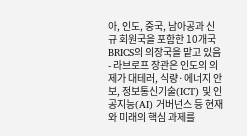아, 인도, 중국, 남아공과 신규 회원국을 포함한 10개국 BRICS의 의장국을 맡고 있음 - 라브로프 장관은 인도의 의제가 대테러, 식량·에너지 안보, 정보통신기술(ICT) 및 인공지능(AI) 거버넌스 등 현재와 미래의 핵심 과제를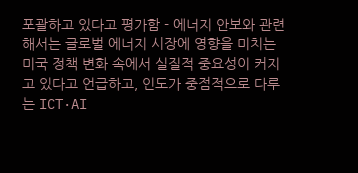포괄하고 있다고 평가함 - 에너지 안보와 관련해서는 글로벌 에너지 시장에 영향을 미치는 미국 정책 변화 속에서 실질적 중요성이 커지고 있다고 언급하고, 인도가 중점적으로 다루는 ICT·AI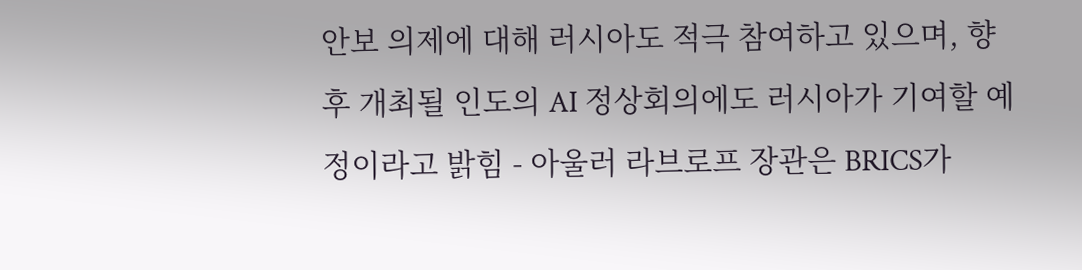안보 의제에 대해 러시아도 적극 참여하고 있으며, 향후 개최될 인도의 AI 정상회의에도 러시아가 기여할 예정이라고 밝힘 - 아울러 라브로프 장관은 BRICS가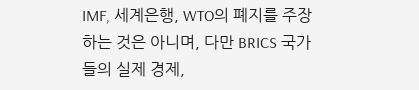IMF, 세계은행, WTO의 폐지를 주장하는 것은 아니며, 다만 BRICS 국가들의 실제 경제,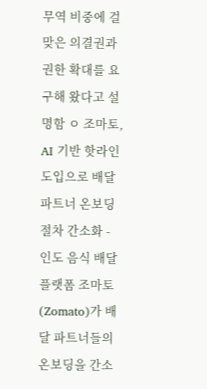무역 비중에 걸맞은 의결권과 권한 확대를 요구해 왔다고 설명함 ㅇ 조마토, AI 기반 핫라인 도입으로 배달 파트너 온보딩 절차 간소화 - 인도 음식 배달 플랫폼 조마토(Zomato)가 배달 파트너들의 온보딩을 간소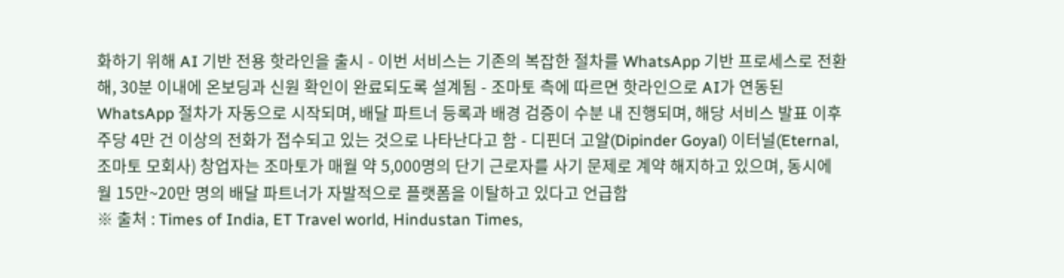화하기 위해 AI 기반 전용 핫라인을 출시 - 이번 서비스는 기존의 복잡한 절차를 WhatsApp 기반 프로세스로 전환해, 30분 이내에 온보딩과 신원 확인이 완료되도록 설계됨 - 조마토 측에 따르면 핫라인으로 AI가 연동된 WhatsApp 절차가 자동으로 시작되며, 배달 파트너 등록과 배경 검증이 수분 내 진행되며, 해당 서비스 발표 이후 주당 4만 건 이상의 전화가 접수되고 있는 것으로 나타난다고 함 - 디핀더 고얄(Dipinder Goyal) 이터널(Eternal, 조마토 모회사) 창업자는 조마토가 매월 약 5,000명의 단기 근로자를 사기 문제로 계약 해지하고 있으며, 동시에 월 15만~20만 명의 배달 파트너가 자발적으로 플랫폼을 이탈하고 있다고 언급함
※ 출처 : Times of India, ET Travel world, Hindustan Times,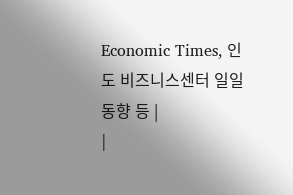Economic Times, 인도 비즈니스센터 일일동향 등 |
|